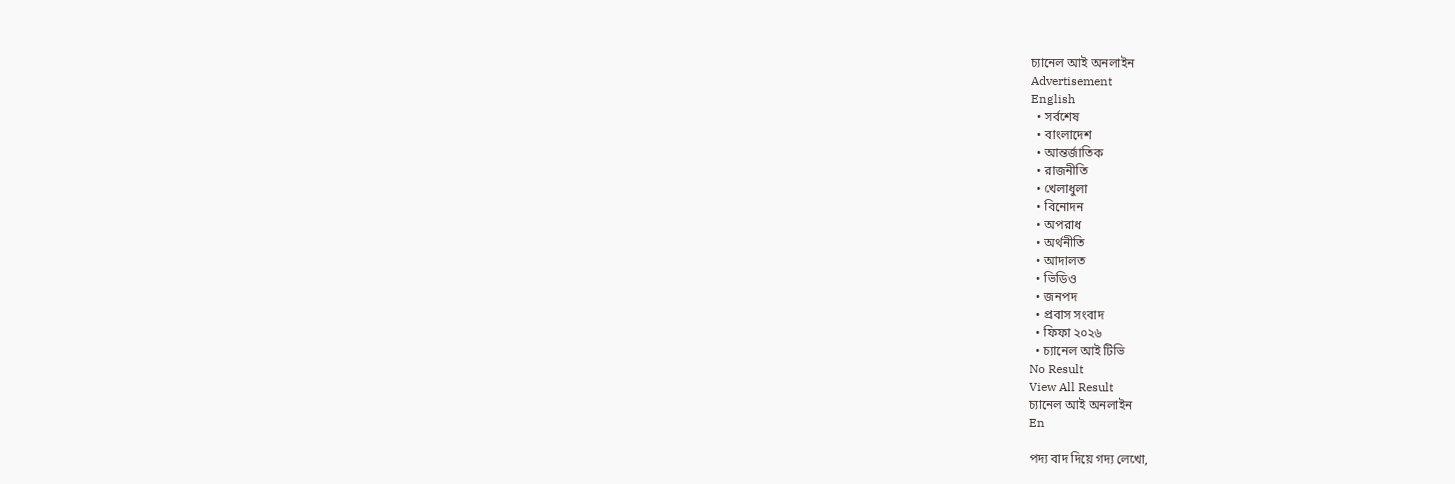চ্যানেল আই অনলাইন
Advertisement
English
  • সর্বশেষ
  • বাংলাদেশ
  • আন্তর্জাতিক
  • রাজনীতি
  • খেলাধুলা
  • বিনোদন
  • অপরাধ
  • অর্থনীতি
  • আদালত
  • ভিডিও
  • জনপদ
  • প্রবাস সংবাদ
  • ফিফা ২০২৬
  • চ্যানেল আই টিভি
No Result
View All Result
চ্যানেল আই অনলাইন
En

পদ্য বাদ দিয়ে গদ্য লেখো,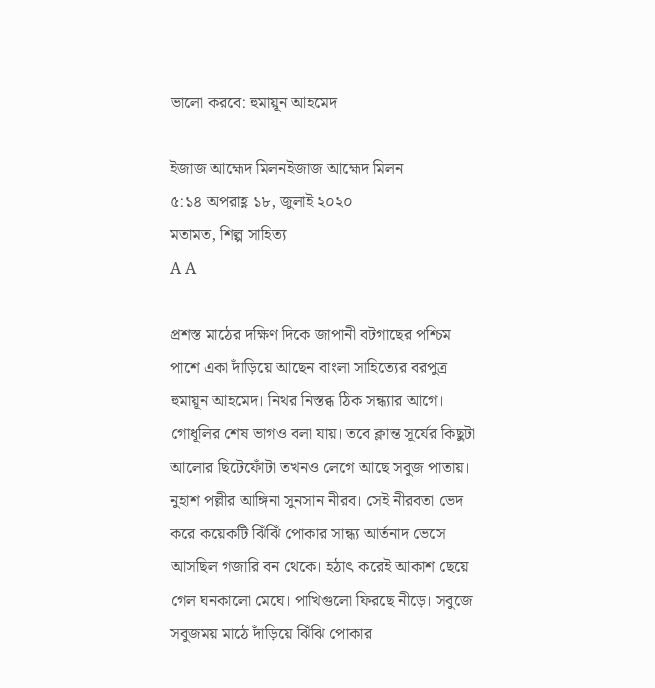ভালো করবে: হুমায়ূন আহমেদ

ইজাজ আহ্মেদ মিলনইজাজ আহ্মেদ মিলন
৫:১৪ অপরাহ্ণ ১৮, জুলাই ২০২০
মতামত, শিল্প সাহিত্য
A A

প্রশস্ত মাঠের দক্ষিণ দিকে জাপানী বটগাছের পশ্চিম পাশে একা দাঁড়িয়ে আছেন বাংলা সাহিত্যের বরপুত্র হুমায়ূন আহমেদ। নিথর নিস্তব্ধ ঠিক সন্ধ্যার আগে। গোধূলির শেষ ভাগও বলা যায়। তবে ক্লান্ত সূর্যের কিছুটা আলোর ছিটেফোঁটা তখনও লেগে আছে সবুজ পাতায়। নুহাশ পল্লীর আঙ্গিনা সুনসান নীরব। সেই নীরবতা ভেদ করে কয়েকটি ঝিঁঝিঁ পোকার সান্ধ্য আর্তনাদ ভেসে আসছিল গজারি বন থেকে। হঠাৎ করেই আকাশ ছেয়ে গেল ঘনকালো মেঘে। পাখিগুলো ফিরছে নীড়ে। সবুজে সবুজময় মাঠে দাঁড়িয়ে ঝিঁঝি পোকার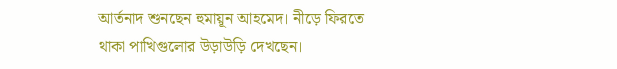আর্তনাদ শুনছেন হুমায়ূন আহমেদ। নীড়ে ফিরতে থাকা পাখিগুলোর উড়াউড়ি দেখছেন।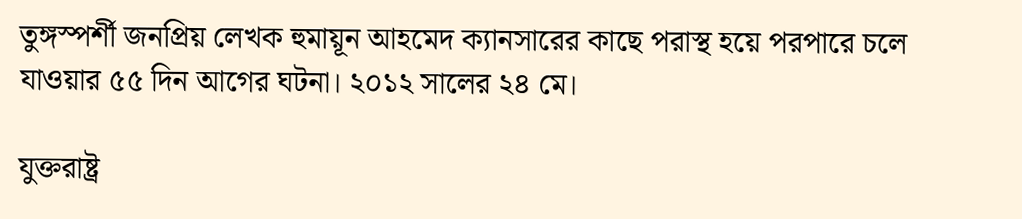তুঙ্গস্পর্শী জনপ্রিয় লেখক হুমায়ূন আহমেদ ক্যানসারের কাছে পরাস্থ হয়ে পরপারে চলে যাওয়ার ৫৫ দিন আগের ঘটনা। ২০১২ সালের ২৪ মে।

যুক্তরাষ্ট্র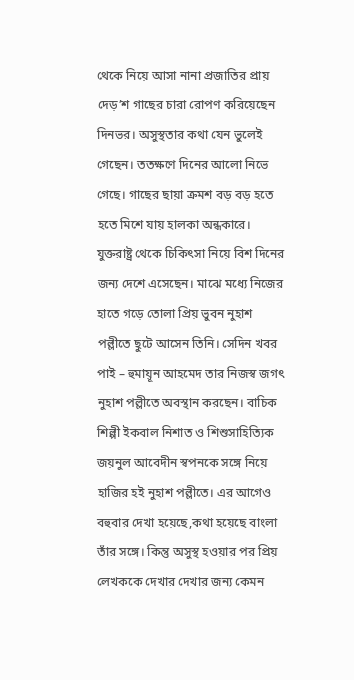থেকে নিয়ে আসা নানা প্রজাতির প্রায় দেড়’শ গাছের চারা রোপণ করিয়েছেন দিনভর। অসুস্থতার কথা যেন ভুলেই গেছেন। ততক্ষণে দিনের আলো নিভে গেছে। গাছের ছায়া ক্রমশ বড় বড় হতে হতে মিশে যায় হালকা অন্ধকারে। যুক্তরাষ্ট্র থেকে চিকিৎসা নিয়ে বিশ দিনের জন্য দেশে এসেছেন। মাঝে মধ্যে নিজের হাতে গড়ে তোলা প্রিয় ভুবন নুহাশ পল্লীতে ছুটে আসেন তিনি। সেদিন খবর পাই – হুমায়ূন আহমেদ তার নিজস্ব জগৎ নুহাশ পল্লীতে অবস্থান করছেন। বাচিক শিল্পী ইকবাল নিশাত ও শিশুসাহিত্যিক জয়নুল আবেদীন স্বপনকে সঙ্গে নিয়ে হাজির হই নুহাশ পল্লীতে। এর আগেও বহুবার দেখা হয়েছে,কথা হয়েছে বাংলা তাঁর সঙ্গে। কিন্তু অসুস্থ হওয়ার পর প্রিয় লেখককে দেখার দেখার জন্য কেমন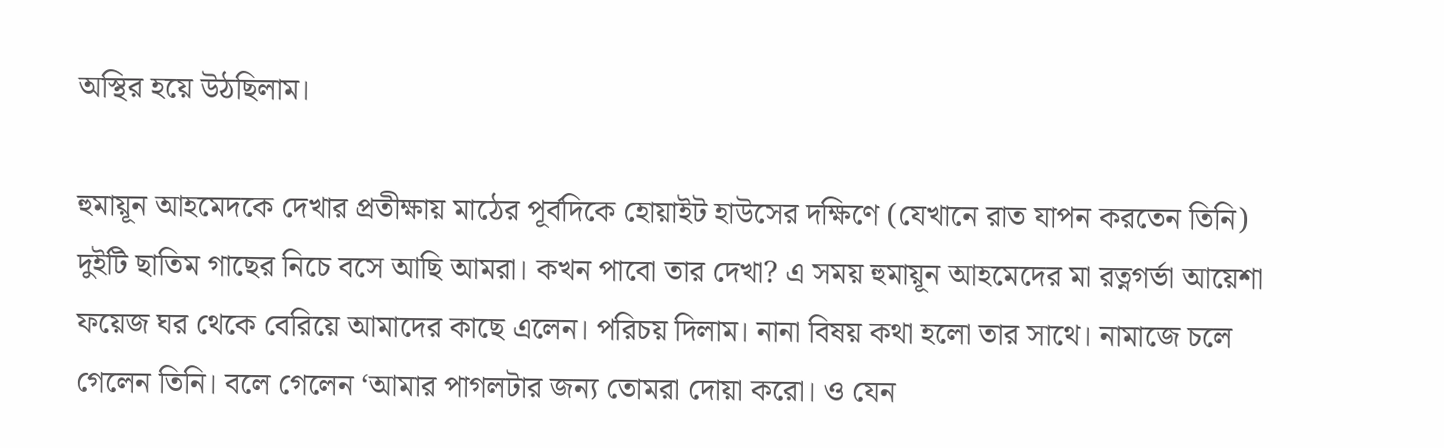অস্থির হয়ে উঠছিলাম।

হুমায়ূন আহমেদকে দেখার প্রতীক্ষায় মাঠের পূর্বদিকে হোয়াইট হাউসের দক্ষিণে (যেখানে রাত যাপন করতেন তিনি) দুইটি ছাতিম গাছের নিচে বসে আছি আমরা। কখন পাবো তার দেখা? এ সময় হুমায়ূন আহমেদের মা রত্নগর্ভা আয়েশা ফয়েজ ঘর থেকে বেরিয়ে আমাদের কাছে এলেন। পরিচয় দিলাম। নানা বিষয় কথা হলো তার সাথে। নামাজে চলে গেলেন তিনি। বলে গেলেন ‘আমার পাগলটার জন্য তোমরা দোয়া করো। ও যেন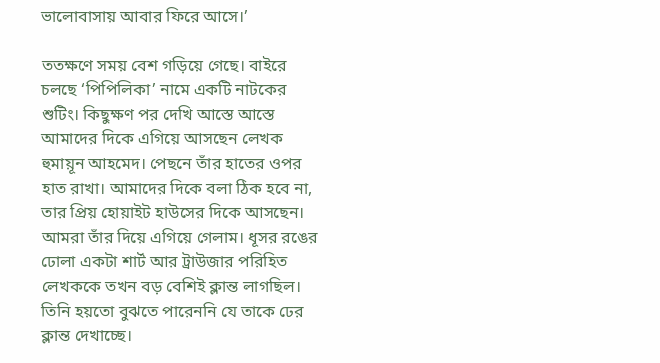ভালোবাসায় আবার ফিরে আসে।’

ততক্ষণে সময় বেশ গড়িয়ে গেছে। বাইরে চলছে ‘পিপিলিকা’ নামে একটি নাটকের শুটিং। কিছুক্ষণ পর দেখি আস্তে আস্তে আমাদের দিকে এগিয়ে আসছেন লেখক হুমায়ূন আহমেদ। পেছনে তাঁর হাতের ওপর হাত রাখা। আমাদের দিকে বলা ঠিক হবে না, তার প্রিয় হোয়াইট হাউসের দিকে আসছেন। আমরা তাঁর দিয়ে এগিয়ে গেলাম। ধূসর রঙের ঢোলা একটা শার্ট আর ট্রাউজার পরিহিত লেখককে তখন বড় বেশিই ক্লান্ত লাগছিল। তিনি হয়তো বুঝতে পারেননি যে তাকে ঢের ক্লান্ত দেখাচ্ছে।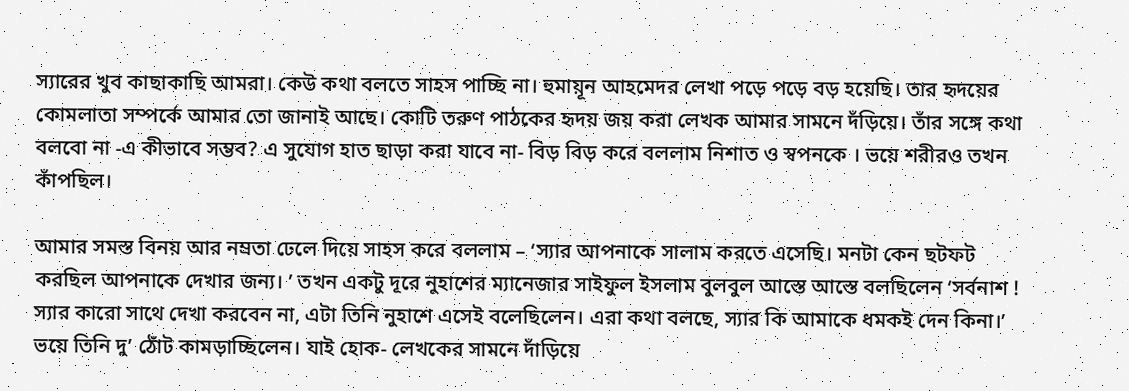স্যারের খুব কাছাকাছি আমরা। কেউ কথা বলতে সাহস পাচ্ছি না। হুমায়ূন আহমেদর লেখা পড়ে পড়ে বড় হয়েছি। তার হৃদয়ের কোমলাতা সম্পর্কে আমার তো জানাই আছে। কোটি তরুণ পাঠকের হৃদয় জয় করা লেখক আমার সামনে দঁড়িয়ে। তাঁর সঙ্গে কথা বলবো না -এ কীভাবে সম্ভব? এ সুযোগ হাত ছাড়া করা যাবে না- বিড় বিড় করে বললাম নিশাত ও স্বপনকে । ভয়ে শরীরও তখন কাঁপছিল।

আমার সমস্ত বিনয় আর নম্রতা ঢেলে দিয়ে সাহস করে বললাম – ‘স্যার আপনাকে সালাম করতে এসেছি। মনটা কেন ছটফট করছিল আপনাকে দেখার জন্য। ’ তখন একটু দূরে নুহাশের ম্যানেজার সাইফুল ইসলাম বুলবুল আস্তে আস্তে বলছিলেন ‘সর্বনাশ ! স্যার কারো সাথে দেখা করবেন না, এটা তিনি নুহাশে এসেই বলেছিলেন। এরা কথা বলছে, স্যার কি আমাকে ধমকই দেন কিনা।’ ভয়ে তিনি দু’ ঠোঁট কামড়াচ্ছিলেন। যাই হোক- লেখকের সামনে দাঁড়িয়ে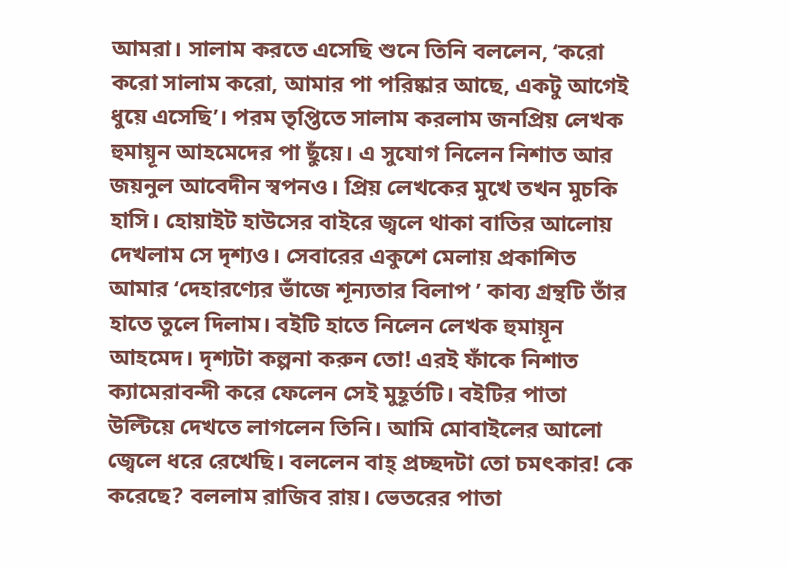আমরা। সালাম করতে এসেছি শুনে তিনি বললেন, ‘করো করো সালাম করো, আমার পা পরিষ্কার আছে, একটু আগেই ধুয়ে এসেছি’। পরম তৃপ্তিতে সালাম করলাম জনপ্রিয় লেখক হুমায়ূন আহমেদের পা ছুঁয়ে। এ সুযোগ নিলেন নিশাত আর জয়নুল আবেদীন স্বপনও। প্রিয় লেখকের মুখে তখন মুচকি হাসি। হোয়াইট হাউসের বাইরে জ্বলে থাকা বাতির আলোয় দেখলাম সে দৃশ্যও। সেবারের একুশে মেলায় প্রকাশিত আমার ‘দেহারণ্যের ভাঁজে শূন্যতার বিলাপ ’ কাব্য গ্রন্থটি তাঁর হাতে তুলে দিলাম। বইটি হাতে নিলেন লেখক হুমায়ূন আহমেদ। দৃশ্যটা কল্পনা করুন তো! এরই ফাঁকে নিশাত ক্যামেরাবন্দী করে ফেলেন সেই মুহূর্তটি। বইটির পাতা উল্টিয়ে দেখতে লাগলেন তিনি। আমি মোবাইলের আলো জ্বেলে ধরে রেখেছি। বললেন বাহ্ প্রচ্ছদটা তো চমৎকার! কে করেছে? বললাম রাজিব রায়। ভেতরের পাতা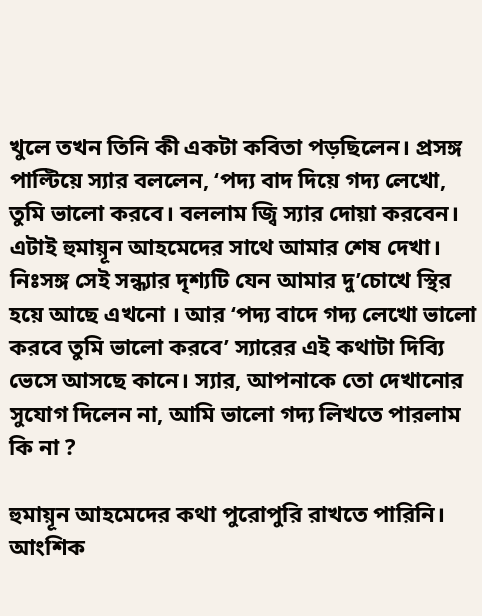খুলে তখন তিনি কী একটা কবিতা পড়ছিলেন। প্রসঙ্গ পাল্টিয়ে স্যার বললেন, ‘পদ্য বাদ দিয়ে গদ্য লেখো, তুমি ভালো করবে। বললাম জ্বি স্যার দোয়া করবেন। এটাই হুমায়ূন আহমেদের সাথে আমার শেষ দেখা। নিঃসঙ্গ সেই সন্ধ্যার দৃশ্যটি যেন আমার দু’চোখে স্থির হয়ে আছে এখনো । আর ‘পদ্য বাদে গদ্য লেখো ভালো করবে তুমি ভালো করবে’ স্যারের এই কথাটা দিব্যি ভেসে আসছে কানে। স্যার, আপনাকে তো দেখানোর সুযোগ দিলেন না, আমি ভালো গদ্য লিখতে পারলাম কি না ?

হুমায়ূন আহমেদের কথা পুরোপুরি রাখতে পারিনি। আংশিক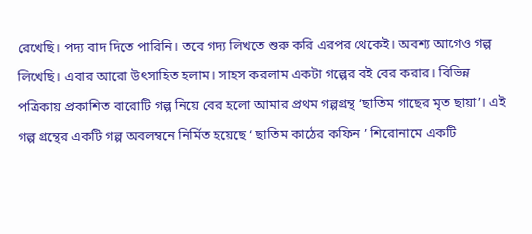রেখেছি। পদ্য বাদ দিতে পারিনি। তবে গদ্য লিখতে শুরু করি এরপর থেকেই। অবশ্য আগেও গল্প লিখেছি। এবার আরো উৎসাহিত হলাম। সাহস করলাম একটা গল্পের বই বের করার। বিভিন্ন পত্রিকায় প্রকাশিত বারোটি গল্প নিয়ে বের হলো আমার প্রথম গল্পগ্রন্থ ‘ছাতিম গাছের মৃত ছায়া’। এই গল্প গ্রন্থের একটি গল্প অবলম্বনে নির্মিত হয়েছে ‘ ছাতিম কাঠের কফিন ’ শিরোনামে একটি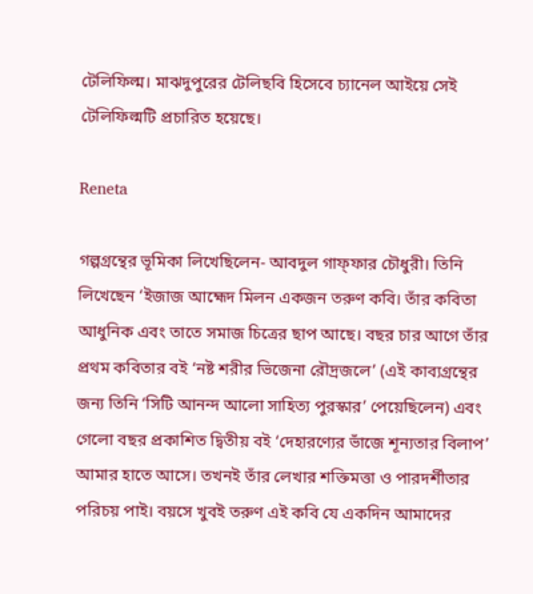টেলিফিল্ম। মাঝদুপুরের টেলিছবি হিসেবে চ্যানেল আইয়ে সেই টেলিফিল্মটি প্রচারিত হয়েছে।

Reneta

গল্পগ্রন্থের ভূমিকা লিখেছিলেন- আবদুল গাফ্ফার চৌধুরী। তিনি লিখেছেন ‘ইজাজ আহ্মেদ মিলন একজন তরুণ কবি। তাঁর কবিতা আধুনিক এবং তাতে সমাজ চিত্রের ছাপ আছে। বছর চার আগে তাঁর প্রথম কবিতার বই ‘নষ্ট শরীর ভিজেনা রৌদ্রজলে’ (এই কাব্যগ্রন্থের জন্য তিনি ‘সিটি আনন্দ আলো সাহিত্য পুরস্কার’ পেয়েছিলেন) এবং গেলো বছর প্রকাশিত দ্বিতীয় বই ‘দেহারণ্যের ভাঁজে শূন্যতার বিলাপ’ আমার হাতে আসে। তখনই তাঁর লেখার শক্তিমত্তা ও পারদর্শীতার পরিচয় পাই। বয়সে খুবই তরুণ এই কবি যে একদিন আমাদের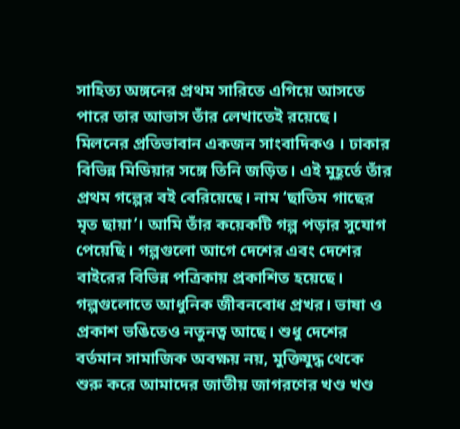সাহিত্য অঙ্গনের প্রথম সারিতে এগিয়ে আসতে পারে তার আভাস তাঁর লেখাতেই রয়েছে। মিলনের প্রতিভাবান একজন সাংবাদিকও । ঢাকার বিভিন্ন মিডিয়ার সঙ্গে তিনি জড়িত। এই মুহূর্তে তাঁর প্রথম গল্পের বই বেরিয়েছে। নাম ‘ছাতিম গাছের মৃত ছায়া’। আমি তাঁর কয়েকটি গল্প পড়ার সুযোগ পেয়েছি। গল্পগুলো আগে দেশের এবং দেশের বাইরের বিভিন্ন পত্রিকায় প্রকাশিত হয়েছে। গল্পগুলোতে আধুনিক জীবনবোধ প্রখর। ভাষা ও প্রকাশ ভঙিতেও নতুনত্ব আছে। শুধু দেশের বর্তমান সামাজিক অবক্ষয় নয়, মুক্তিযুদ্ধ থেকে শুরু করে আমাদের জাতীয় জাগরণের খণ্ড খণ্ড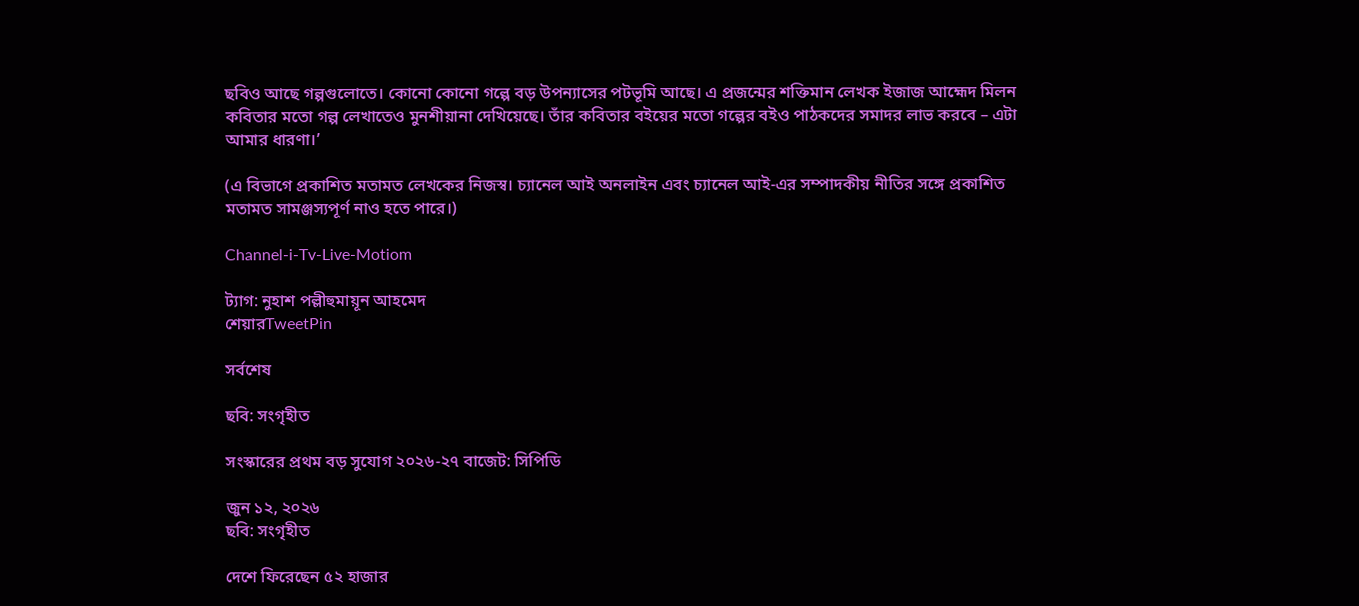ছবিও আছে গল্পগুলোতে। কোনো কোনো গল্পে বড় উপন্যাসের পটভূমি আছে। এ প্রজন্মের শক্তিমান লেখক ইজাজ আহ্মেদ মিলন কবিতার মতো গল্প লেখাতেও মুনশীয়ানা দেখিয়েছে। তাঁর কবিতার বইয়ের মতো গল্পের বইও পাঠকদের সমাদর লাভ করবে – এটা আমার ধারণা।’

(এ বিভাগে প্রকাশিত মতামত লেখকের নিজস্ব। চ্যানেল আই অনলাইন এবং চ্যানেল আই-এর সম্পাদকীয় নীতির সঙ্গে প্রকাশিত মতামত সামঞ্জস্যপূর্ণ নাও হতে পারে।)

Channel-i-Tv-Live-Motiom

ট্যাগ: নুহাশ পল্লীহুমায়ূন আহমেদ
শেয়ারTweetPin

সর্বশেষ

ছবি: সংগৃহীত

সংস্কারের প্রথম বড় সুযোগ ২০২৬-২৭ বাজেট: সিপিডি

জুন ১২, ২০২৬
ছবি: সংগৃহীত

দেশে ফিরেছেন ৫২ হাজার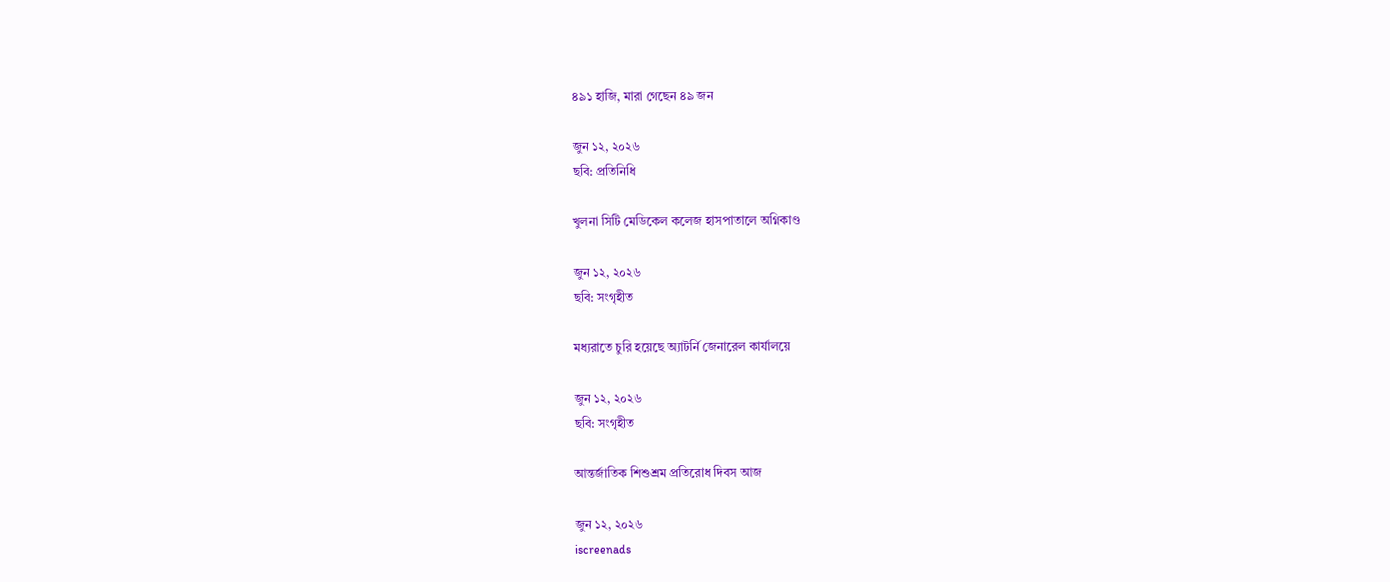৪৯১ হাজি, মারা গেছেন ৪৯ জন

জুন ১২, ২০২৬
ছবি: প্রতিনিধি

খুলনা সিটি মেডিকেল কলেজ হাসপাতালে অগ্নিকাণ্ড

জুন ১২, ২০২৬
ছবি: সংগৃহীত

মধ্যরাতে চুরি হয়েছে অ্যাটর্নি জেনারেল কার্যালয়ে

জুন ১২, ২০২৬
ছবি: সংগৃহীত

আন্তর্জাতিক শিশুশ্রম প্রতিরোধ দিবস আজ

জুন ১২, ২০২৬
iscreenads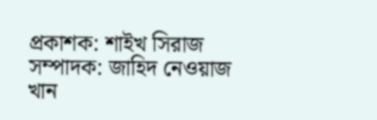প্রকাশক: শাইখ সিরাজ
সম্পাদক: জাহিদ নেওয়াজ খান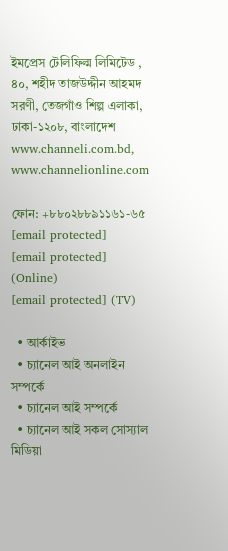ইমপ্রেস টেলিফিল্ম লিমিটেড , ৪০, শহীদ তাজউদ্দীন আহমদ সরণী, তেজগাঁও শিল্প এলাকা, ঢাকা-১২০৮, বাংলাদেশ
www.channeli.com.bd,
www.channelionline.com

ফোন: +৮৮০২৮৮৯১১৬১-৬৫
[email protected]
[email protected] (Online)
[email protected] (TV)

  • আর্কাইভ
  • চ্যানেল আই অনলাইন সম্পর্কে
  • চ্যানেল আই সম্পর্কে
  • চ্যানেল আই সকল সোস্যাল মিডিয়া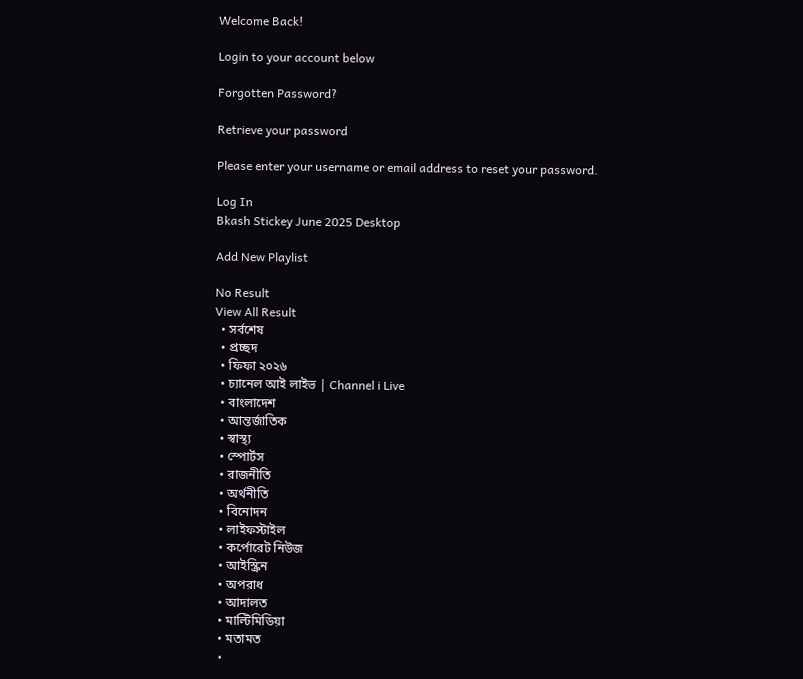Welcome Back!

Login to your account below

Forgotten Password?

Retrieve your password

Please enter your username or email address to reset your password.

Log In
Bkash Stickey June 2025 Desktop

Add New Playlist

No Result
View All Result
  • সর্বশেষ
  • প্রচ্ছদ
  • ফিফা ২০২৬
  • চ্যানেল আই লাইভ | Channel i Live
  • বাংলাদেশ
  • আন্তর্জাতিক
  • স্বাস্থ্য
  • স্পোর্টস
  • রাজনীতি
  • অর্থনীতি
  • বিনোদন
  • লাইফস্টাইল
  • কর্পোরেট নিউজ
  • আইস্ক্রিন
  • অপরাধ
  • আদালত
  • মাল্টিমিডিয়া
  • মতামত
  •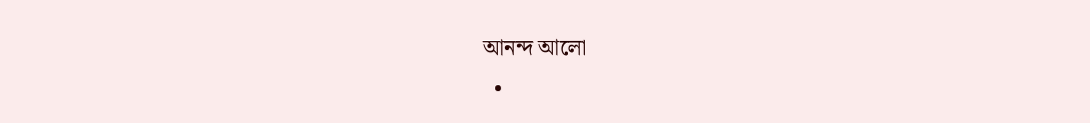আনন্দ আলো
  •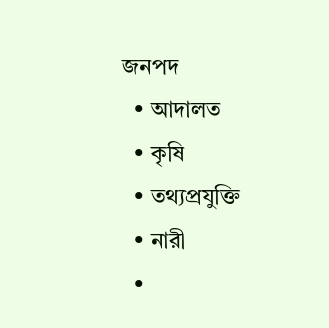জনপদ
  • আদালত
  • কৃষি
  • তথ্যপ্রযুক্তি
  • নারী
  •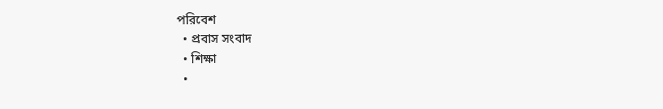পরিবেশ
  • প্রবাস সংবাদ
  • শিক্ষা
  •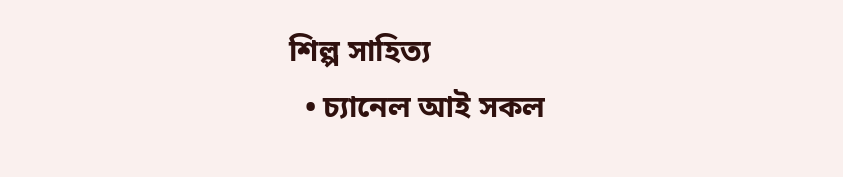শিল্প সাহিত্য
  • চ্যানেল আই সকল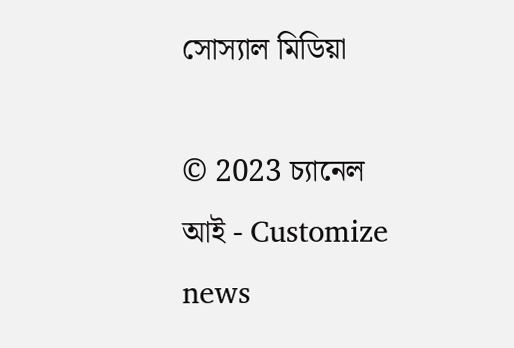সোস্যাল মিডিয়া

© 2023 চ্যানেল আই - Customize news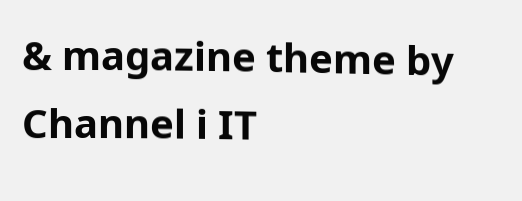& magazine theme by Channel i IT